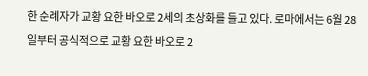한 순례자가 교황 요한 바오로 2세의 초상화를 들고 있다. 로마에서는 6월 28일부터 공식적으로 교황 요한 바오로 2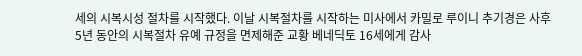세의 시복시성 절차를 시작했다. 이날 시복절차를 시작하는 미사에서 카밀로 루이니 추기경은 사후 5년 동안의 시복절차 유예 규정을 면제해준 교황 베네딕토 16세에게 감사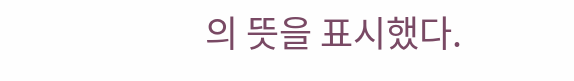의 뜻을 표시했다.